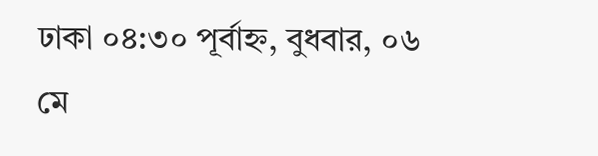ঢাকা ০৪:৩০ পূর্বাহ্ন, বুধবার, ০৬ মে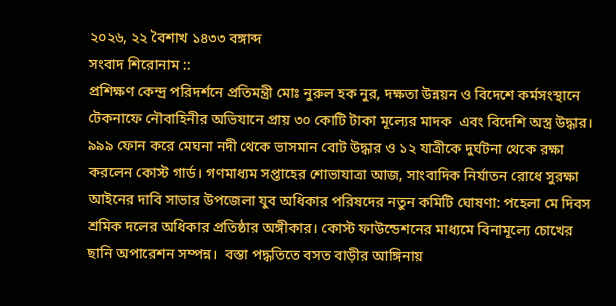২০২৬, ২২ বৈশাখ ১৪৩৩ বঙ্গাব্দ
সংবাদ শিরোনাম ::
প্রশিক্ষণ কেন্দ্র পরিদর্শনে প্রতিমন্ত্রী মোঃ নুরুল হক নুর, দক্ষতা উন্নয়ন ও বিদেশে কর্মসংস্থানে  টেকনাফে নৌবাহিনীর অভিযানে প্রায় ৩০ কোটি টাকা মূল্যের মাদক  এবং বিদেশি অস্ত্র উদ্ধার।  ৯৯৯ ফোন করে মেঘনা নদী থেকে ভাসমান বোট উদ্ধার ও ১২ যাত্রীকে দুর্ঘটনা থেকে রক্ষা করলেন কোস্ট গার্ড। গণমাধ্যম সপ্তাহের শোভাযাত্রা আজ, সাংবাদিক নির্যাতন রোধে সুরক্ষা আইনের দাবি সাভার উপজেলা যুব অধিকার পরিষদের নতুন কমিটি ঘোষণা: পহেলা মে দিবস শ্রমিক দলের অধিকার প্রতিষ্ঠার অঙ্গীকার। কোস্ট ফাউন্ডেশনের মাধ্যমে বিনামূল্যে চোখের ছানি অপারেশন সম্পন্ন।  বস্তা পদ্ধতিতে বসত বাড়ীর আঙ্গিনায়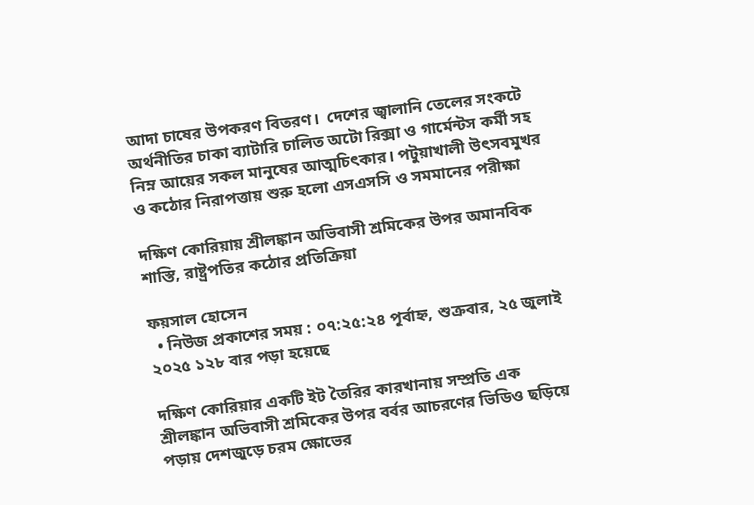আদা চাষের উপকরণ বিতরণ।  দেশের জ্বালানি তেলের সংকটে অর্থনীতির চাকা ব্যাটারি চালিত অটো রিক্সা ও গার্মেন্টস কর্মী সহ নিম্ন আয়ের সকল মানুষের আত্মচিৎকার। পটুয়াখালী উৎসবমুখর ও কঠোর নিরাপত্তায় শুরু হলো এসএসসি ও সমমানের পরীক্ষা

দক্ষিণ কোরিয়ায় শ্রীলঙ্কান অভিবাসী শ্রমিকের উপর অমানবিক শাস্তি, রাষ্ট্রপতির কঠোর প্রতিক্রিয়া

ফয়সাল হোসেন
  • নিউজ প্রকাশের সময় : ০৭:২৫:২৪ পূর্বাহ্ন, শুক্রবার, ২৫ জুলাই ২০২৫ ১২৮ বার পড়া হয়েছে

দক্ষিণ কোরিয়ার একটি ইট তৈরির কারখানায় সম্প্রতি এক শ্রীলঙ্কান অভিবাসী শ্রমিকের উপর বর্বর আচরণের ভিডিও ছড়িয়ে পড়ায় দেশজুড়ে চরম ক্ষোভের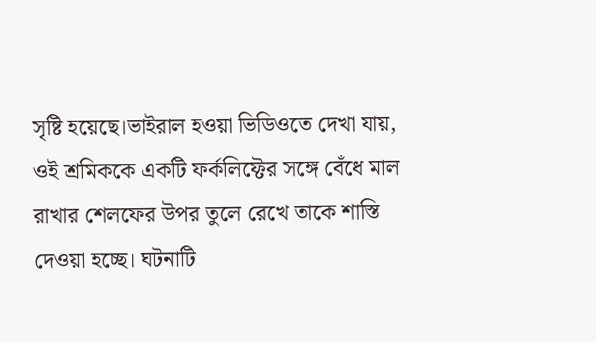সৃষ্টি হয়েছে।ভাইরাল হওয়া ভিডিওতে দেখা যায়, ওই শ্রমিককে একটি ফর্কলিফ্টের সঙ্গে বেঁধে মাল রাখার শেলফের উপর তুলে রেখে তাকে শাস্তি দেওয়া হচ্ছে। ঘটনাটি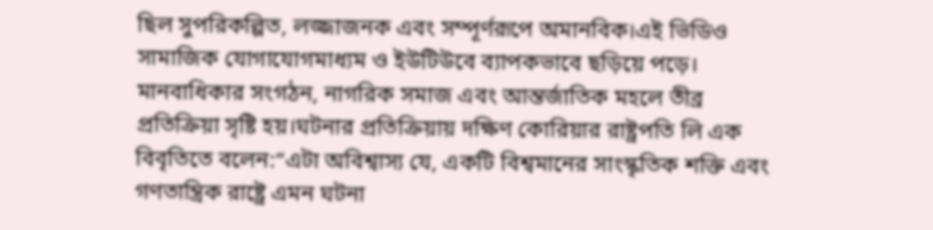ছিল সুপরিকল্পিত, লজ্জাজনক এবং সম্পূর্ণরূপে অমানবিক।এই ভিডিও সামাজিক যোগাযোগমাধ্যম ও ইউটিউবে ব্যাপকভাবে ছড়িয়ে পড়ে। মানবাধিকার সংগঠন, নাগরিক সমাজ এবং আন্তর্জাতিক মহলে তীব্র প্রতিক্রিয়া সৃষ্টি হয়।ঘটনার প্রতিক্রিয়ায় দক্ষিণ কোরিয়ার রাষ্ট্রপতি লি এক বিবৃতিতে বলেন:“এটা অবিশ্বাস্য যে, একটি বিশ্বমানের সাংস্কৃতিক শক্তি এবং গণতান্ত্রিক রাষ্ট্রে এমন ঘটনা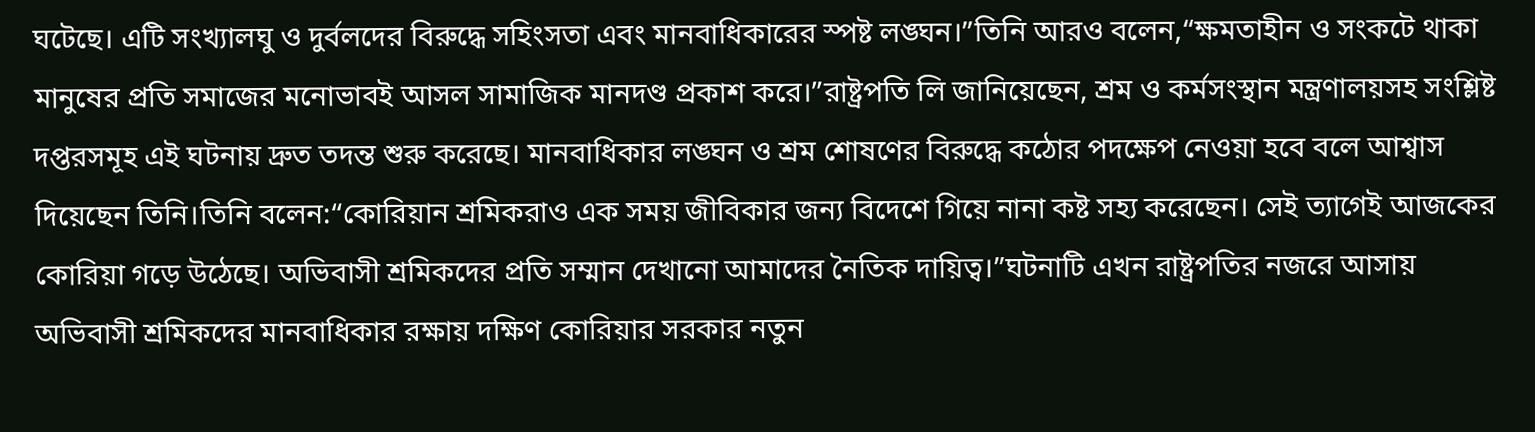ঘটেছে। এটি সংখ্যালঘু ও দুর্বলদের বিরুদ্ধে সহিংসতা এবং মানবাধিকারের স্পষ্ট লঙ্ঘন।”তিনি আরও বলেন,“ক্ষমতাহীন ও সংকটে থাকা মানুষের প্রতি সমাজের মনোভাবই আসল সামাজিক মানদণ্ড প্রকাশ করে।”রাষ্ট্রপতি লি জানিয়েছেন, শ্রম ও কর্মসংস্থান মন্ত্রণালয়সহ সংশ্লিষ্ট দপ্তরসমূহ এই ঘটনায় দ্রুত তদন্ত শুরু করেছে। মানবাধিকার লঙ্ঘন ও শ্রম শোষণের বিরুদ্ধে কঠোর পদক্ষেপ নেওয়া হবে বলে আশ্বাস দিয়েছেন তিনি।তিনি বলেন:“কোরিয়ান শ্রমিকরাও এক সময় জীবিকার জন্য বিদেশে গিয়ে নানা কষ্ট সহ্য করেছেন। সেই ত্যাগেই আজকের কোরিয়া গড়ে উঠেছে। অভিবাসী শ্রমিকদের প্রতি সম্মান দেখানো আমাদের নৈতিক দায়িত্ব।”ঘটনাটি এখন রাষ্ট্রপতির নজরে আসায় অভিবাসী শ্রমিকদের মানবাধিকার রক্ষায় দক্ষিণ কোরিয়ার সরকার নতুন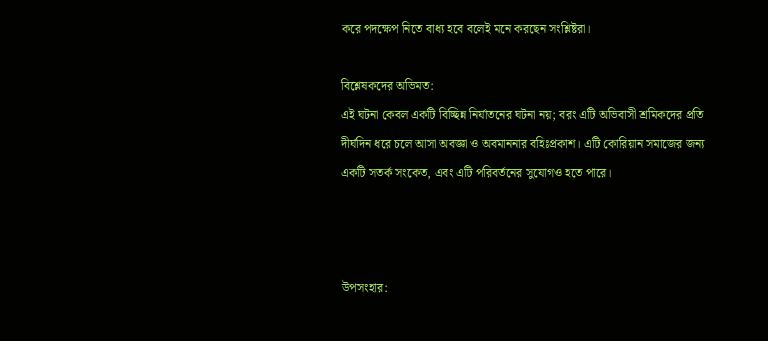করে পদক্ষেপ নিতে বাধ্য হবে বলেই মনে করছেন সংশ্লিষ্টরা।

বিশ্লেষকদের অভিমত:
এই ঘটনা কেবল একটি বিচ্ছিন্ন নির্যাতনের ঘটনা নয়; বরং এটি অভিবাসী শ্রমিকদের প্রতি দীর্ঘদিন ধরে চলে আসা অবজ্ঞা ও অবমাননার বহিঃপ্রকাশ। এটি কোরিয়ান সমাজের জন্য একটি সতর্ক সংকেত, এবং এটি পরিবর্তনের সুযোগও হতে পারে।



উপসংহার: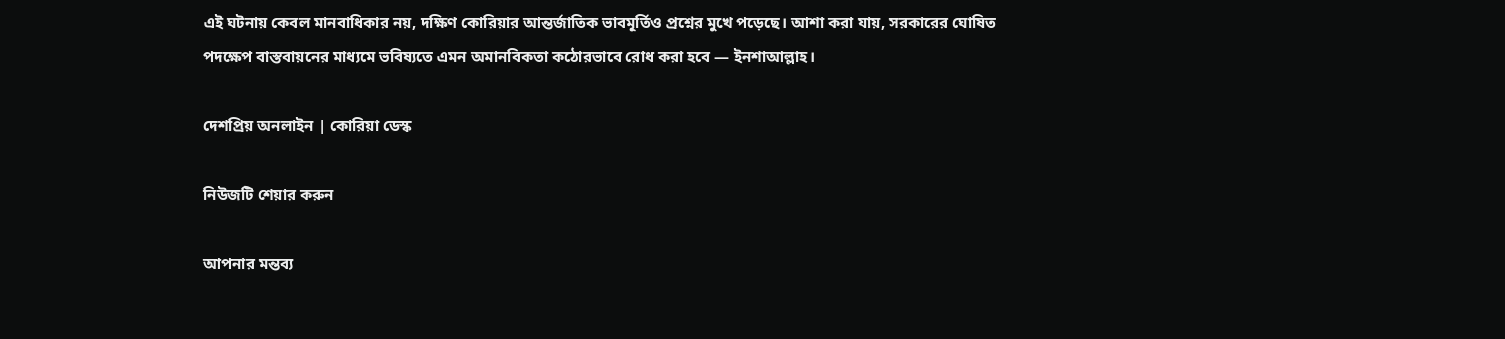এই ঘটনায় কেবল মানবাধিকার নয়, দক্ষিণ কোরিয়ার আন্তর্জাতিক ভাবমূর্তিও প্রশ্নের মুখে পড়েছে। আশা করা যায়, সরকারের ঘোষিত পদক্ষেপ বাস্তবায়নের মাধ্যমে ভবিষ্যতে এমন অমানবিকতা কঠোরভাবে রোধ করা হবে — ইনশাআল্লাহ।

দেশপ্রিয় অনলাইন | কোরিয়া ডেস্ক

নিউজটি শেয়ার করুন

আপনার মন্তব্য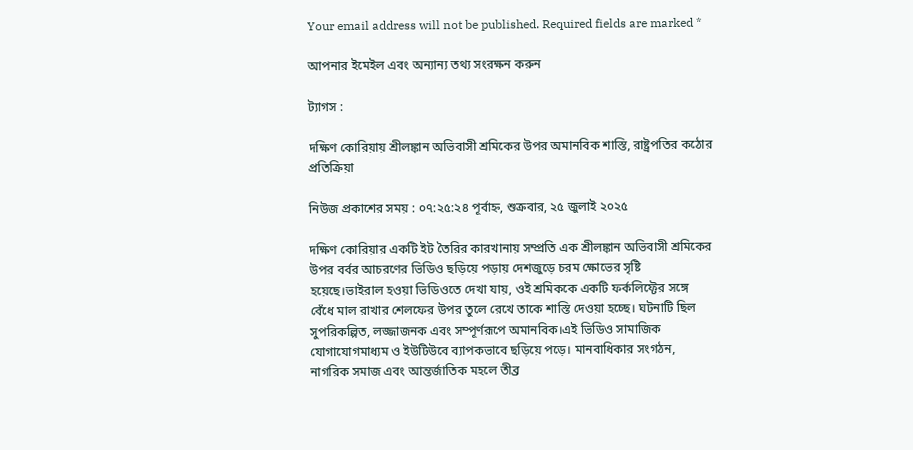Your email address will not be published. Required fields are marked *

আপনার ইমেইল এবং অন্যান্য তথ্য সংরক্ষন করুন

ট্যাগস :

দক্ষিণ কোরিয়ায় শ্রীলঙ্কান অভিবাসী শ্রমিকের উপর অমানবিক শাস্তি, রাষ্ট্রপতির কঠোর প্রতিক্রিয়া

নিউজ প্রকাশের সময় : ০৭:২৫:২৪ পূর্বাহ্ন, শুক্রবার, ২৫ জুলাই ২০২৫

দক্ষিণ কোরিয়ার একটি ইট তৈরির কারখানায় সম্প্রতি এক শ্রীলঙ্কান অভিবাসী শ্রমিকের উপর বর্বর আচরণের ভিডিও ছড়িয়ে পড়ায় দেশজুড়ে চরম ক্ষোভের সৃষ্টি হয়েছে।ভাইরাল হওয়া ভিডিওতে দেখা যায়, ওই শ্রমিককে একটি ফর্কলিফ্টের সঙ্গে বেঁধে মাল রাখার শেলফের উপর তুলে রেখে তাকে শাস্তি দেওয়া হচ্ছে। ঘটনাটি ছিল সুপরিকল্পিত, লজ্জাজনক এবং সম্পূর্ণরূপে অমানবিক।এই ভিডিও সামাজিক যোগাযোগমাধ্যম ও ইউটিউবে ব্যাপকভাবে ছড়িয়ে পড়ে। মানবাধিকার সংগঠন, নাগরিক সমাজ এবং আন্তর্জাতিক মহলে তীব্র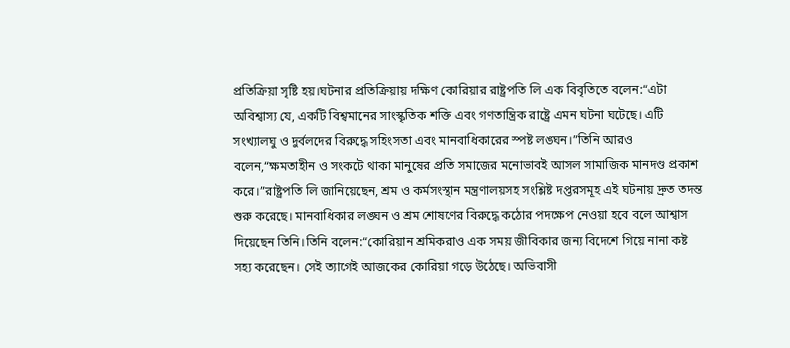প্রতিক্রিয়া সৃষ্টি হয়।ঘটনার প্রতিক্রিয়ায় দক্ষিণ কোরিয়ার রাষ্ট্রপতি লি এক বিবৃতিতে বলেন:“এটা অবিশ্বাস্য যে, একটি বিশ্বমানের সাংস্কৃতিক শক্তি এবং গণতান্ত্রিক রাষ্ট্রে এমন ঘটনা ঘটেছে। এটি সংখ্যালঘু ও দুর্বলদের বিরুদ্ধে সহিংসতা এবং মানবাধিকারের স্পষ্ট লঙ্ঘন।”তিনি আরও বলেন,“ক্ষমতাহীন ও সংকটে থাকা মানুষের প্রতি সমাজের মনোভাবই আসল সামাজিক মানদণ্ড প্রকাশ করে।”রাষ্ট্রপতি লি জানিয়েছেন, শ্রম ও কর্মসংস্থান মন্ত্রণালয়সহ সংশ্লিষ্ট দপ্তরসমূহ এই ঘটনায় দ্রুত তদন্ত শুরু করেছে। মানবাধিকার লঙ্ঘন ও শ্রম শোষণের বিরুদ্ধে কঠোর পদক্ষেপ নেওয়া হবে বলে আশ্বাস দিয়েছেন তিনি।তিনি বলেন:“কোরিয়ান শ্রমিকরাও এক সময় জীবিকার জন্য বিদেশে গিয়ে নানা কষ্ট সহ্য করেছেন। সেই ত্যাগেই আজকের কোরিয়া গড়ে উঠেছে। অভিবাসী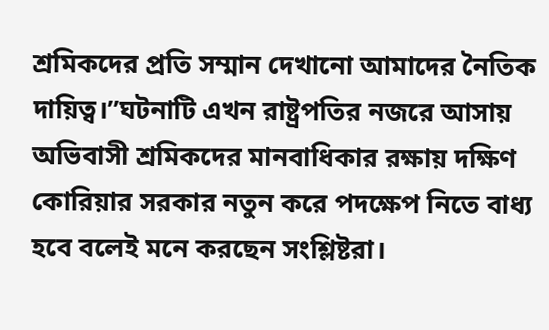শ্রমিকদের প্রতি সম্মান দেখানো আমাদের নৈতিক দায়িত্ব।”ঘটনাটি এখন রাষ্ট্রপতির নজরে আসায় অভিবাসী শ্রমিকদের মানবাধিকার রক্ষায় দক্ষিণ কোরিয়ার সরকার নতুন করে পদক্ষেপ নিতে বাধ্য হবে বলেই মনে করছেন সংশ্লিষ্টরা।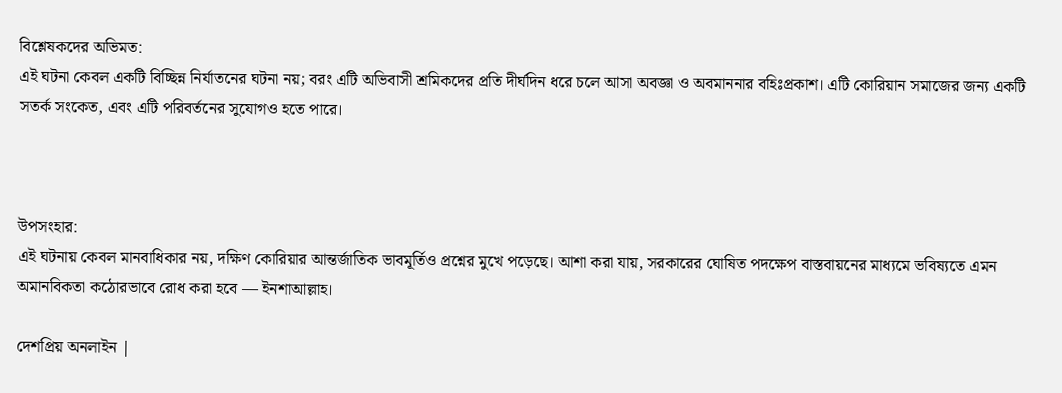বিশ্লেষকদের অভিমত:
এই ঘটনা কেবল একটি বিচ্ছিন্ন নির্যাতনের ঘটনা নয়; বরং এটি অভিবাসী শ্রমিকদের প্রতি দীর্ঘদিন ধরে চলে আসা অবজ্ঞা ও অবমাননার বহিঃপ্রকাশ। এটি কোরিয়ান সমাজের জন্য একটি সতর্ক সংকেত, এবং এটি পরিবর্তনের সুযোগও হতে পারে।



উপসংহার:
এই ঘটনায় কেবল মানবাধিকার নয়, দক্ষিণ কোরিয়ার আন্তর্জাতিক ভাবমূর্তিও প্রশ্নের মুখে পড়েছে। আশা করা যায়, সরকারের ঘোষিত পদক্ষেপ বাস্তবায়নের মাধ্যমে ভবিষ্যতে এমন অমানবিকতা কঠোরভাবে রোধ করা হবে — ইনশাআল্লাহ।

দেশপ্রিয় অনলাইন |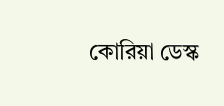কোরিয়া ডেস্ক